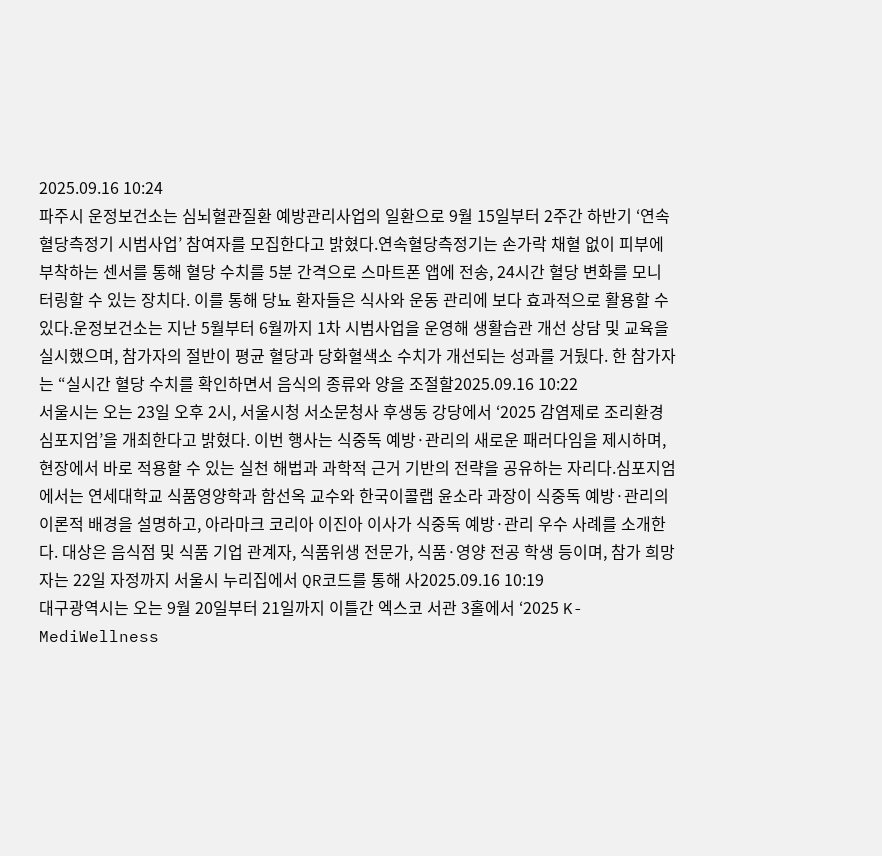2025.09.16 10:24
파주시 운정보건소는 심뇌혈관질환 예방관리사업의 일환으로 9월 15일부터 2주간 하반기 ‘연속혈당측정기 시범사업’ 참여자를 모집한다고 밝혔다.연속혈당측정기는 손가락 채혈 없이 피부에 부착하는 센서를 통해 혈당 수치를 5분 간격으로 스마트폰 앱에 전송, 24시간 혈당 변화를 모니터링할 수 있는 장치다. 이를 통해 당뇨 환자들은 식사와 운동 관리에 보다 효과적으로 활용할 수 있다.운정보건소는 지난 5월부터 6월까지 1차 시범사업을 운영해 생활습관 개선 상담 및 교육을 실시했으며, 참가자의 절반이 평균 혈당과 당화혈색소 수치가 개선되는 성과를 거뒀다. 한 참가자는 “실시간 혈당 수치를 확인하면서 음식의 종류와 양을 조절할2025.09.16 10:22
서울시는 오는 23일 오후 2시, 서울시청 서소문청사 후생동 강당에서 ‘2025 감염제로 조리환경 심포지엄’을 개최한다고 밝혔다. 이번 행사는 식중독 예방·관리의 새로운 패러다임을 제시하며, 현장에서 바로 적용할 수 있는 실천 해법과 과학적 근거 기반의 전략을 공유하는 자리다.심포지엄에서는 연세대학교 식품영양학과 함선옥 교수와 한국이콜랩 윤소라 과장이 식중독 예방·관리의 이론적 배경을 설명하고, 아라마크 코리아 이진아 이사가 식중독 예방·관리 우수 사례를 소개한다. 대상은 음식점 및 식품 기업 관계자, 식품위생 전문가, 식품·영양 전공 학생 등이며, 참가 희망자는 22일 자정까지 서울시 누리집에서 QR코드를 통해 사2025.09.16 10:19
대구광역시는 오는 9월 20일부터 21일까지 이틀간 엑스코 서관 3홀에서 ‘2025 K-MediWellness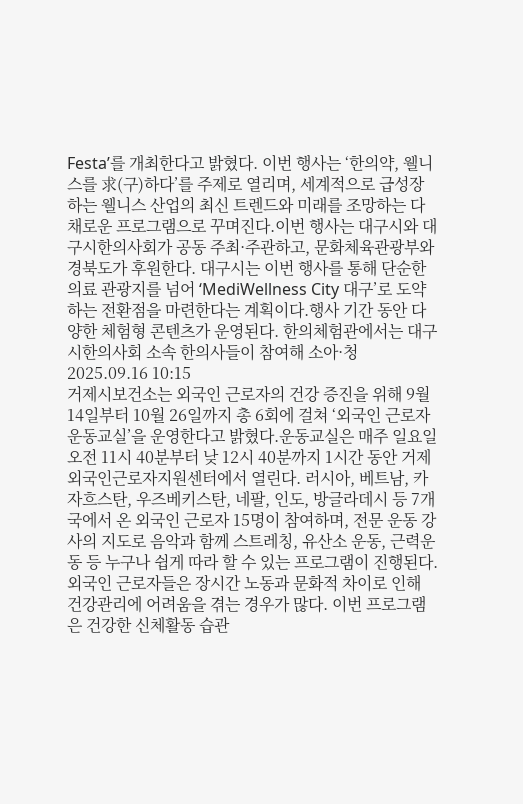Festa’를 개최한다고 밝혔다. 이번 행사는 ‘한의약, 웰니스를 求(구)하다’를 주제로 열리며, 세계적으로 급성장하는 웰니스 산업의 최신 트렌드와 미래를 조망하는 다채로운 프로그램으로 꾸며진다.이번 행사는 대구시와 대구시한의사회가 공동 주최·주관하고, 문화체육관광부와 경북도가 후원한다. 대구시는 이번 행사를 통해 단순한 의료 관광지를 넘어 ‘MediWellness City 대구’로 도약하는 전환점을 마련한다는 계획이다.행사 기간 동안 다양한 체험형 콘텐츠가 운영된다. 한의체험관에서는 대구시한의사회 소속 한의사들이 참여해 소아·청2025.09.16 10:15
거제시보건소는 외국인 근로자의 건강 증진을 위해 9월 14일부터 10월 26일까지 총 6회에 걸쳐 ‘외국인 근로자 운동교실’을 운영한다고 밝혔다.운동교실은 매주 일요일 오전 11시 40분부터 낮 12시 40분까지 1시간 동안 거제외국인근로자지원센터에서 열린다. 러시아, 베트남, 카자흐스탄, 우즈베키스탄, 네팔, 인도, 방글라데시 등 7개국에서 온 외국인 근로자 15명이 참여하며, 전문 운동 강사의 지도로 음악과 함께 스트레칭, 유산소 운동, 근력운동 등 누구나 쉽게 따라 할 수 있는 프로그램이 진행된다.외국인 근로자들은 장시간 노동과 문화적 차이로 인해 건강관리에 어려움을 겪는 경우가 많다. 이번 프로그램은 건강한 신체활동 습관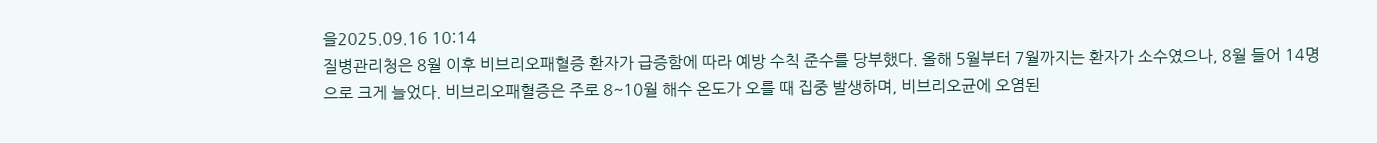을2025.09.16 10:14
질병관리청은 8월 이후 비브리오패혈증 환자가 급증함에 따라 예방 수칙 준수를 당부했다. 올해 5월부터 7월까지는 환자가 소수였으나, 8월 들어 14명으로 크게 늘었다. 비브리오패혈증은 주로 8~10월 해수 온도가 오를 때 집중 발생하며, 비브리오균에 오염된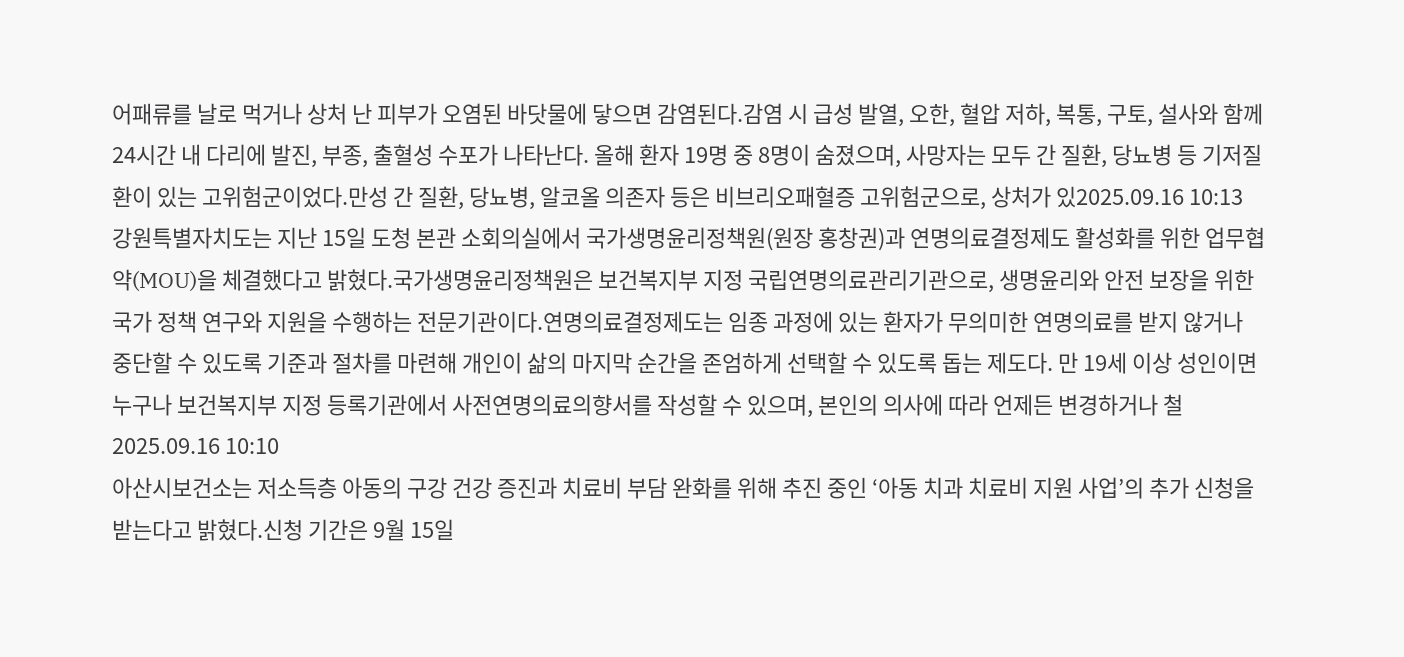어패류를 날로 먹거나 상처 난 피부가 오염된 바닷물에 닿으면 감염된다.감염 시 급성 발열, 오한, 혈압 저하, 복통, 구토, 설사와 함께 24시간 내 다리에 발진, 부종, 출혈성 수포가 나타난다. 올해 환자 19명 중 8명이 숨졌으며, 사망자는 모두 간 질환, 당뇨병 등 기저질환이 있는 고위험군이었다.만성 간 질환, 당뇨병, 알코올 의존자 등은 비브리오패혈증 고위험군으로, 상처가 있2025.09.16 10:13
강원특별자치도는 지난 15일 도청 본관 소회의실에서 국가생명윤리정책원(원장 홍창권)과 연명의료결정제도 활성화를 위한 업무협약(MOU)을 체결했다고 밝혔다.국가생명윤리정책원은 보건복지부 지정 국립연명의료관리기관으로, 생명윤리와 안전 보장을 위한 국가 정책 연구와 지원을 수행하는 전문기관이다.연명의료결정제도는 임종 과정에 있는 환자가 무의미한 연명의료를 받지 않거나 중단할 수 있도록 기준과 절차를 마련해 개인이 삶의 마지막 순간을 존엄하게 선택할 수 있도록 돕는 제도다. 만 19세 이상 성인이면 누구나 보건복지부 지정 등록기관에서 사전연명의료의향서를 작성할 수 있으며, 본인의 의사에 따라 언제든 변경하거나 철2025.09.16 10:10
아산시보건소는 저소득층 아동의 구강 건강 증진과 치료비 부담 완화를 위해 추진 중인 ‘아동 치과 치료비 지원 사업’의 추가 신청을 받는다고 밝혔다.신청 기간은 9월 15일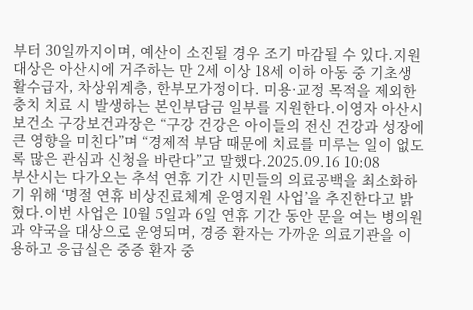부터 30일까지이며, 예산이 소진될 경우 조기 마감될 수 있다.지원 대상은 아산시에 거주하는 만 2세 이상 18세 이하 아동 중 기초생활수급자, 차상위계층, 한부모가정이다. 미용·교정 목적을 제외한 충치 치료 시 발생하는 본인부담금 일부를 지원한다.이영자 아산시 보건소 구강보건과장은 “구강 건강은 아이들의 전신 건강과 성장에 큰 영향을 미친다”며 “경제적 부담 때문에 치료를 미루는 일이 없도록 많은 관심과 신청을 바란다”고 말했다.2025.09.16 10:08
부산시는 다가오는 추석 연휴 기간 시민들의 의료공백을 최소화하기 위해 ‘명절 연휴 비상진료체계 운영지원 사업’을 추진한다고 밝혔다.이번 사업은 10월 5일과 6일 연휴 기간 동안 문을 여는 병의원과 약국을 대상으로 운영되며, 경증 환자는 가까운 의료기관을 이용하고 응급실은 중증 환자 중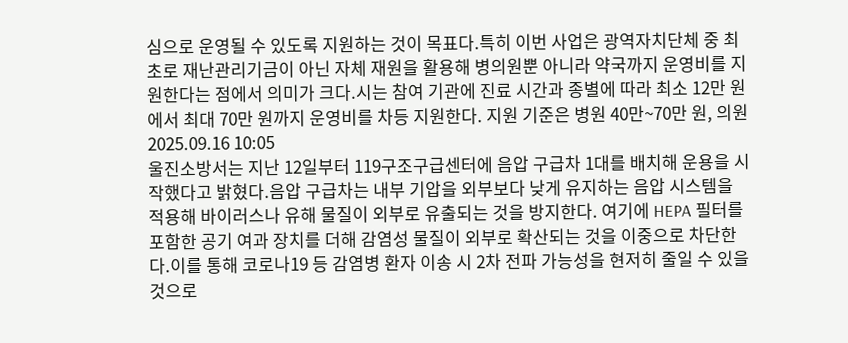심으로 운영될 수 있도록 지원하는 것이 목표다.특히 이번 사업은 광역자치단체 중 최초로 재난관리기금이 아닌 자체 재원을 활용해 병의원뿐 아니라 약국까지 운영비를 지원한다는 점에서 의미가 크다.시는 참여 기관에 진료 시간과 종별에 따라 최소 12만 원에서 최대 70만 원까지 운영비를 차등 지원한다. 지원 기준은 병원 40만~70만 원, 의원2025.09.16 10:05
울진소방서는 지난 12일부터 119구조구급센터에 음압 구급차 1대를 배치해 운용을 시작했다고 밝혔다.음압 구급차는 내부 기압을 외부보다 낮게 유지하는 음압 시스템을 적용해 바이러스나 유해 물질이 외부로 유출되는 것을 방지한다. 여기에 HEPA 필터를 포함한 공기 여과 장치를 더해 감염성 물질이 외부로 확산되는 것을 이중으로 차단한다.이를 통해 코로나19 등 감염병 환자 이송 시 2차 전파 가능성을 현저히 줄일 수 있을 것으로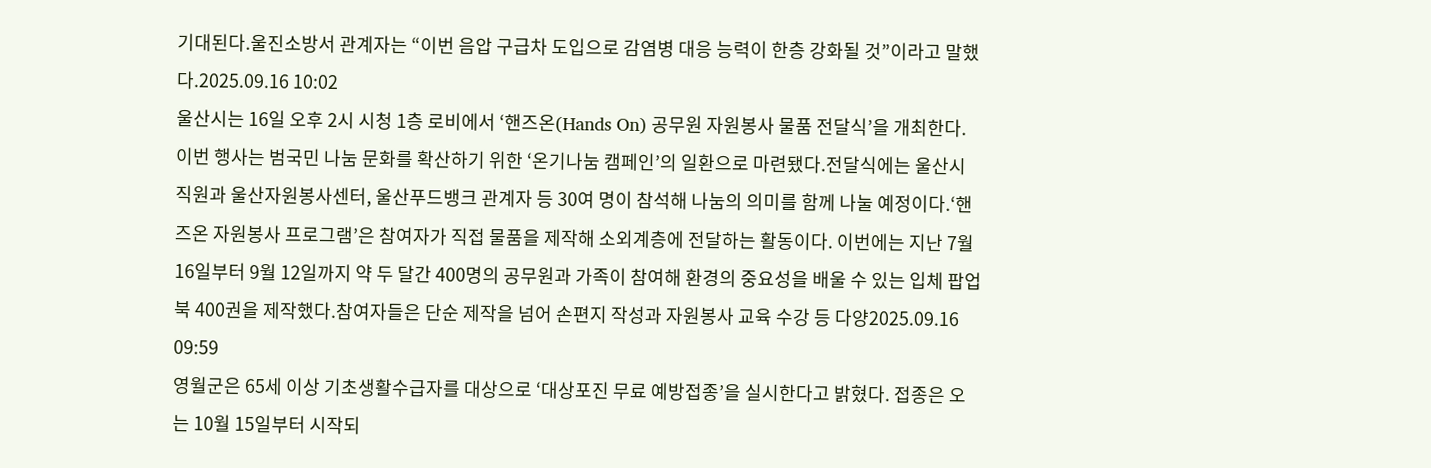기대된다.울진소방서 관계자는 “이번 음압 구급차 도입으로 감염병 대응 능력이 한층 강화될 것”이라고 말했다.2025.09.16 10:02
울산시는 16일 오후 2시 시청 1층 로비에서 ‘핸즈온(Hands On) 공무원 자원봉사 물품 전달식’을 개최한다. 이번 행사는 범국민 나눔 문화를 확산하기 위한 ‘온기나눔 캠페인’의 일환으로 마련됐다.전달식에는 울산시 직원과 울산자원봉사센터, 울산푸드뱅크 관계자 등 30여 명이 참석해 나눔의 의미를 함께 나눌 예정이다.‘핸즈온 자원봉사 프로그램’은 참여자가 직접 물품을 제작해 소외계층에 전달하는 활동이다. 이번에는 지난 7월 16일부터 9월 12일까지 약 두 달간 400명의 공무원과 가족이 참여해 환경의 중요성을 배울 수 있는 입체 팝업북 400권을 제작했다.참여자들은 단순 제작을 넘어 손편지 작성과 자원봉사 교육 수강 등 다양2025.09.16 09:59
영월군은 65세 이상 기초생활수급자를 대상으로 ‘대상포진 무료 예방접종’을 실시한다고 밝혔다. 접종은 오는 10월 15일부터 시작되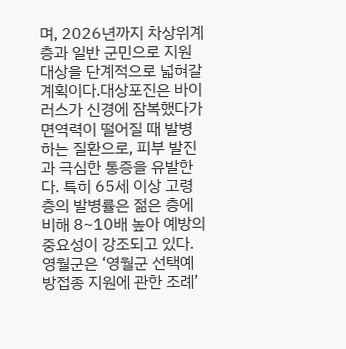며, 2026년까지 차상위계층과 일반 군민으로 지원 대상을 단계적으로 넓혀갈 계획이다.대상포진은 바이러스가 신경에 잠복했다가 면역력이 떨어질 때 발병하는 질환으로, 피부 발진과 극심한 통증을 유발한다. 특히 65세 이상 고령층의 발병률은 젊은 층에 비해 8~10배 높아 예방의 중요성이 강조되고 있다.영월군은 ‘영월군 선택예방접종 지원에 관한 조례’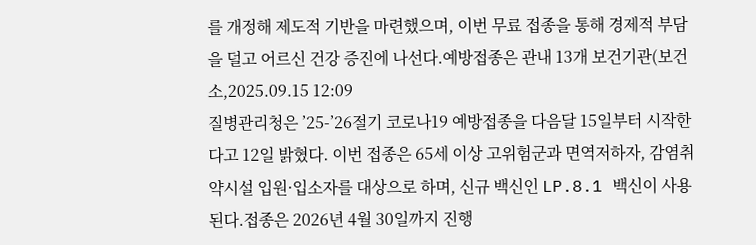를 개정해 제도적 기반을 마련했으며, 이번 무료 접종을 통해 경제적 부담을 덜고 어르신 건강 증진에 나선다.예방접종은 관내 13개 보건기관(보건소,2025.09.15 12:09
질병관리청은 ’25-’26절기 코로나19 예방접종을 다음달 15일부터 시작한다고 12일 밝혔다. 이번 접종은 65세 이상 고위험군과 면역저하자, 감염취약시설 입원·입소자를 대상으로 하며, 신규 백신인 LP.8.1 백신이 사용된다.접종은 2026년 4월 30일까지 진행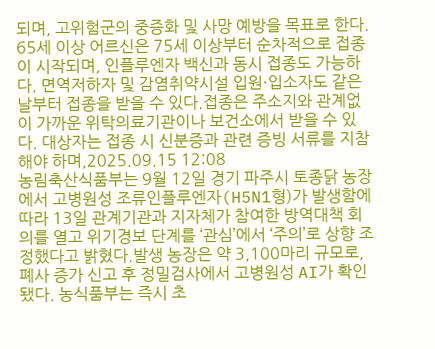되며, 고위험군의 중증화 및 사망 예방을 목표로 한다. 65세 이상 어르신은 75세 이상부터 순차적으로 접종이 시작되며, 인플루엔자 백신과 동시 접종도 가능하다. 면역저하자 및 감염취약시설 입원·입소자도 같은 날부터 접종을 받을 수 있다.접종은 주소지와 관계없이 가까운 위탁의료기관이나 보건소에서 받을 수 있다. 대상자는 접종 시 신분증과 관련 증빙 서류를 지참해야 하며,2025.09.15 12:08
농림축산식품부는 9월 12일 경기 파주시 토종닭 농장에서 고병원성 조류인플루엔자(H5N1형)가 발생함에 따라 13일 관계기관과 지자체가 참여한 방역대책 회의를 열고 위기경보 단계를 ‘관심’에서 ‘주의’로 상향 조정했다고 밝혔다.발생 농장은 약 3,100마리 규모로, 폐사 증가 신고 후 정밀검사에서 고병원성 AI가 확인됐다. 농식품부는 즉시 초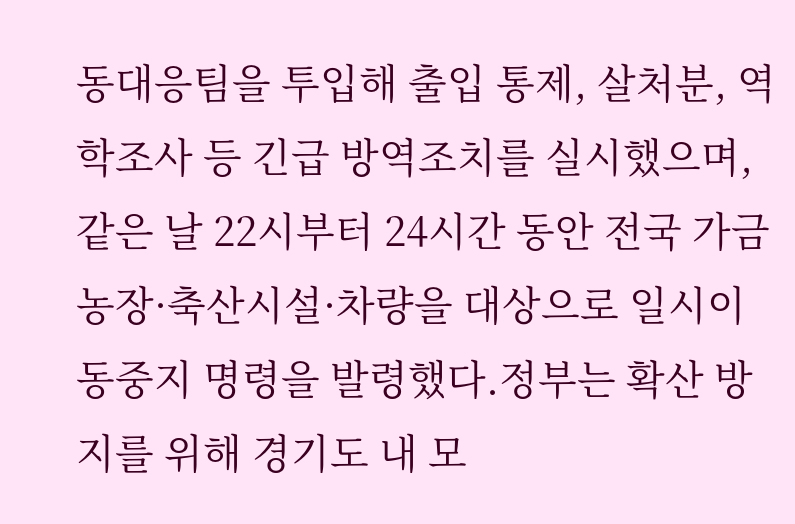동대응팀을 투입해 출입 통제, 살처분, 역학조사 등 긴급 방역조치를 실시했으며, 같은 날 22시부터 24시간 동안 전국 가금농장·축산시설·차량을 대상으로 일시이동중지 명령을 발령했다.정부는 확산 방지를 위해 경기도 내 모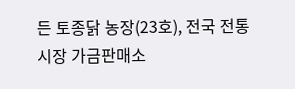든 토종닭 농장(23호), 전국 전통시장 가금판매소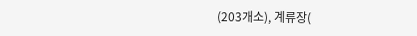(203개소), 계류장(